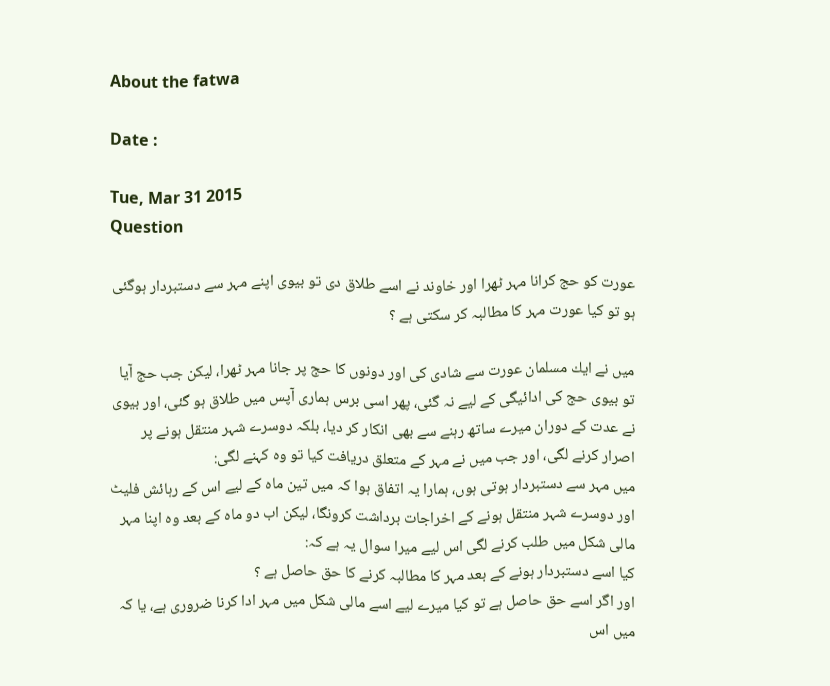About the fatwa

Date :

Tue, Mar 31 2015
Question

عورت كو حج كرانا مہر ٹھرا اور خاوند نے اسے طلاق دى تو بيوى اپنے مہر سے دستبردار ہوگئى ہو تو كيا عورت مہر كا مطالبہ كر سكتى ہے ؟

ميں نے ايك مسلمان عورت سے شادى كى اور دونوں كا حج پر جانا مہر ٹھرا، ليكن جب حج آيا تو بيوى حج كى ادائيگى كے ليے نہ گئى، پھر اسى برس ہمارى آپس ميں طلاق ہو گئى، اور بيوى نے عدت كے دوران ميرے ساتھ رہنے سے بھى انكار كر ديا، بلكہ دوسرے شہر منتقل ہونے پر اصرار كرنے لگى، اور جب ميں نے مہر كے متعلق دريافت كيا تو وہ كہنے لگى:
ميں مہر سے دستبردار ہوتى ہوں، ہمارا يہ اتفاق ہوا كہ ميں تين ماہ كے ليے اس كے رہائش فليٹ اور دوسرے شہر منتقل ہونے كے اخراجات برداشت كرونگا، ليكن اب دو ماہ كے بعد وہ اپنا مہر مالى شكل ميں طلب كرنے لگى اس ليے ميرا سوال يہ ہے كہ:
كيا اسے دستبردار ہونے كے بعد مہر كا مطالبہ كرنے كا حق حاصل ہے ؟
اور اگر اسے حق حاصل ہے تو كيا ميرے ليے اسے مالى شكل ميں مہر ادا كرنا ضرورى ہے، يا كہ ميں اس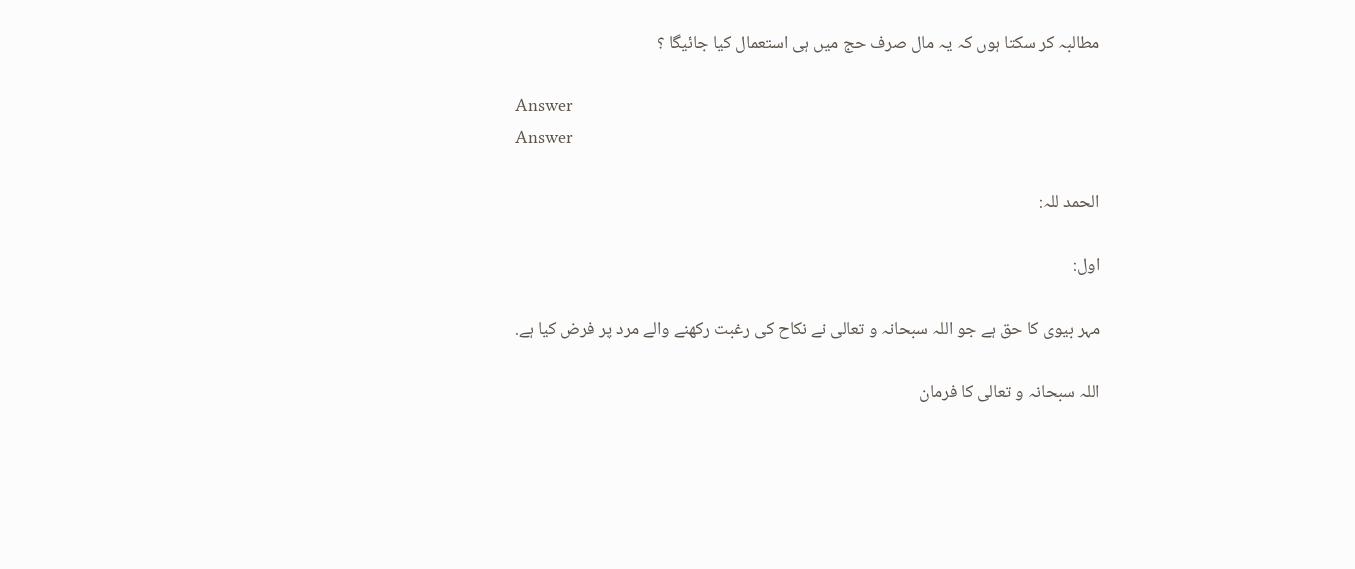مطالبہ كر سكتا ہوں كہ يہ مال صرف حج ميں ہى استعمال كيا جائيگا ؟

Answer
Answer

الحمد للہ:

اول:

مہر بيوى كا حق ہے جو اللہ سبحانہ و تعالى نے نكاح كى رغبت ركھنے والے مرد پر فرض كيا ہے.

اللہ سبحانہ و تعالى كا فرمان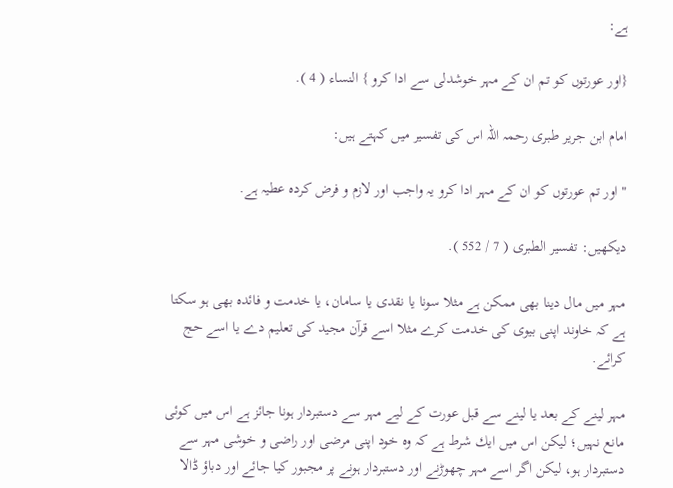ہے:

{اور عورتوں كو تم ان كے مہر خوشدلى سے ادا كرو } النساء ( 4 ).

امام ابن جرير طبرى رحمہ اللہ اس كى تفسير ميں كہتے ہيں:

" اور تم عورتوں كو ان كے مہر ادا كرو يہ واجب اور لازم و فرض كردہ عطيہ ہے.

ديكھيں: تفسير الطبرى ( 7 / 552 ).

مہر ميں مال دينا بھى ممكن ہے مثلا سونا يا نقدى يا سامان، يا خدمت و فائدہ بھى ہو سكتا ہے كہ خاوند اپنى بيوى كى خدمت كرے مثلا اسے قرآن مجيد كى تعليم دے يا اسے حج كرائے.

مہر لينے كے بعد يا لينے سے قبل عورت كے ليے مہر سے دستبردار ہونا جائز ہے اس ميں كوئى مانع نہيں؛ ليكن اس ميں ايك شرط ہے كہ وہ خود اپنى مرضى اور راضى و خوشى مہر سے دستبردار ہو، ليكن اگر اسے مہر چھوڑنے اور دستبردار ہونے پر مجبور كيا جائے اور دباؤ ڈالا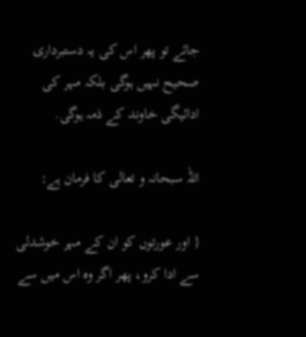جائے تو پھر اس كى يہ دستبردارى صحيح نہيں ہوگى بلكہ مہر كى ادائيگى خاوند كے ذمہ ہوگى.

اللہ سبحانہ و تعالى كا فرمان ہے:

{ اور عورتوں كو ان كے مہر خوشدلى سے ادا كرو، پھر اگر وہ اس ميں سے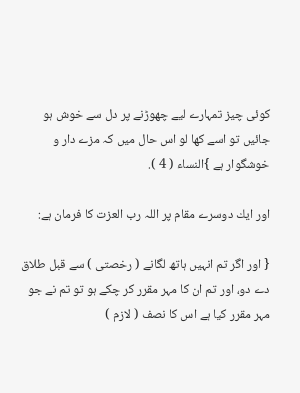كوئى چيز تمہارے ليے چھوڑنے پر دل سے خوش ہو جائيں تو اسے كھا لو اس حال ميں كہ مزے دار و خوشگوار ہے }النساء ( 4 ).

اور ايك دوسرے مقام پر اللہ رب العزت كا فرمان ہے:

{ اور اگر تم انہيں ہاتھ لگانے ( رخصتى ) سے قبل طلاق دے دو، اور تم ان كا مہر مقرر كر چكے ہو تو تم نے جو مہر مقرر كيا ہے اس كا نصف ( لازم )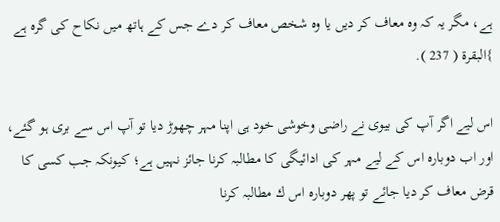ہے، مگر يہ كہ وہ معاف كر ديں يا وہ شخص معاف كر دے جس كے ہاتھ ميں نكاح كى گرہ ہے }البقرۃ ( 237 ).

اس ليے اگر آپ كى بيوى نے راضى وخوشى خود ہى اپنا مہر چھوڑ ديا تو آپ اس سے برى ہو گئے، اور اب دوبارہ اس كے ليے مہر كى ادائيگى كا مطالبہ كرنا جائز نہيں ہے؛ كيونكہ جب كسى كا قرض معاف كر ديا جائے تو پھر دوبارہ اس ك مطالبہ كرنا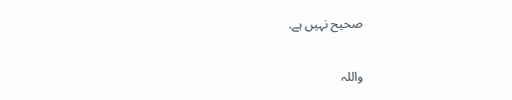صحيح نہيں ہے.

واللہ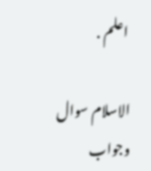اعلم .

الاسلام سوال وجواب